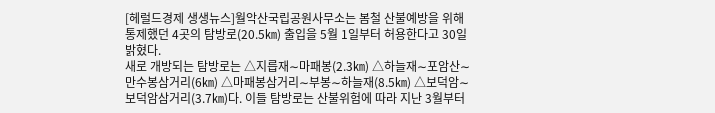[헤럴드경제 생생뉴스]월악산국립공원사무소는 봄철 산불예방을 위해 통제했던 4곳의 탐방로(20.5㎞) 출입을 5월 1일부터 허용한다고 30일 밝혔다.
새로 개방되는 탐방로는 △지릅재∼마패봉(2.3㎞) △하늘재∼포암산∼만수봉삼거리(6㎞) △마패봉삼거리∼부봉∼하늘재(8.5㎞) △보덕암∼보덕암삼거리(3.7㎞)다. 이들 탐방로는 산불위험에 따라 지난 3월부터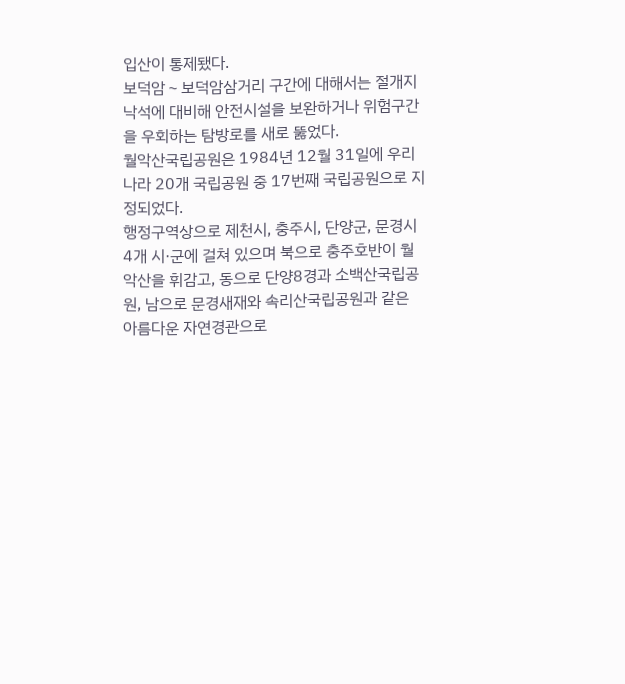입산이 통제됐다.
보덕암∼보덕암삼거리 구간에 대해서는 절개지 낙석에 대비해 안전시설을 보완하거나 위험구간을 우회하는 탐방로를 새로 뚫었다.
월악산국립공원은 1984년 12월 31일에 우리나라 20개 국립공원 중 17번째 국립공원으로 지정되었다.
행정구역상으로 제천시, 충주시, 단양군, 문경시 4개 시·군에 걸쳐 있으며 북으로 충주호반이 월악산을 휘감고, 동으로 단양8경과 소백산국립공원, 남으로 문경새재와 속리산국립공원과 같은 아름다운 자연경관으로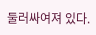둘러싸여져 있다.